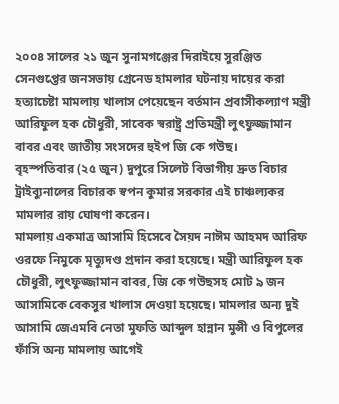২০০৪ সালের ২১ জুন সুনামগঞ্জের দিরাইয়ে সুরঞ্জিত সেনগুপ্তের জনসভায় গ্রেনেড হামলার ঘটনায় দায়ের করা হত্যাচেষ্টা মামলায় খালাস পেয়েছেন বর্তমান প্রবাসীকল্যাণ মন্ত্রী আরিফুল হক চৌধুরী, সাবেক স্বরাষ্ট্র প্রতিমন্ত্রী লুৎফুজ্জামান বাবর এবং জাতীয় সংসদের হুইপ জি কে গউছ।
বৃহস্পতিবার (২৫ জুন) দুপুরে সিলেট বিভাগীয় দ্রুত বিচার ট্রাইব্যুনালের বিচারক স্বপন কুমার সরকার এই চাঞ্চল্যকর মামলার রায় ঘোষণা করেন।
মামলায় একমাত্র আসামি হিসেবে সৈয়দ নাঈম আহমদ আরিফ ওরফে নিমুকে মৃত্যুদণ্ড প্রদান করা হয়েছে। মন্ত্রী আরিফুল হক চৌধুরী, লুৎফুজ্জামান বাবর, জি কে গউছসহ মোট ৯ জন আসামিকে বেকসুর খালাস দেওয়া হয়েছে। মামলার অন্য দুই আসামি জেএমবি নেতা মুফতি আব্দুল হান্নান মুন্সী ও বিপুলের ফাঁসি অন্য মামলায় আগেই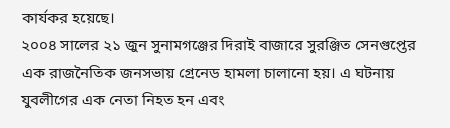কার্যকর হয়েছে।
২০০৪ সালের ২১ জুন সুনামগঞ্জের দিরাই বাজারে সুরঞ্জিত সেনগুপ্তের এক রাজনৈতিক জনসভায় গ্রেনেড হামলা চালানো হয়। এ ঘটনায় যুবলীগের এক নেতা নিহত হন এবং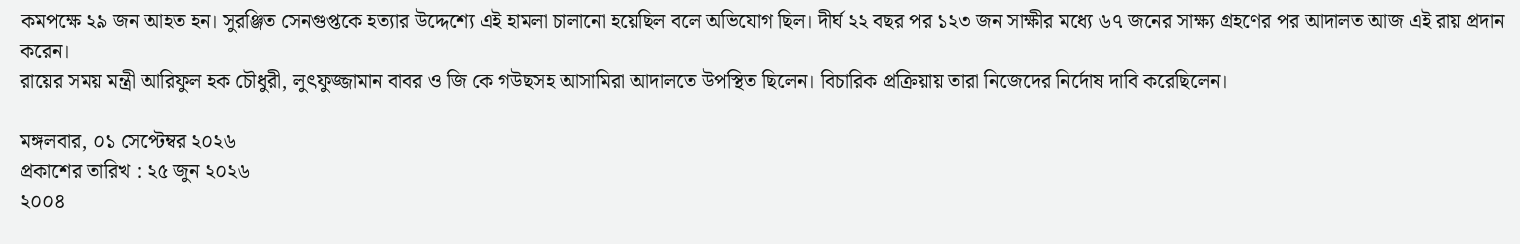কমপক্ষে ২৯ জন আহত হন। সুরঞ্জিত সেনগুপ্তকে হত্যার উদ্দেশ্যে এই হামলা চালানো হয়েছিল বলে অভিযোগ ছিল। দীর্ঘ ২২ বছর পর ১২৩ জন সাক্ষীর মধ্যে ৬৭ জনের সাক্ষ্য গ্রহণের পর আদালত আজ এই রায় প্রদান করেন।
রায়ের সময় মন্ত্রী আরিফুল হক চৌধুরী, লুৎফুজ্জামান বাবর ও জি কে গউছসহ আসামিরা আদালতে উপস্থিত ছিলেন। বিচারিক প্রক্রিয়ায় তারা নিজেদের নির্দোষ দাবি করেছিলেন।

মঙ্গলবার, ০১ সেপ্টেম্বর ২০২৬
প্রকাশের তারিখ : ২৫ জুন ২০২৬
২০০৪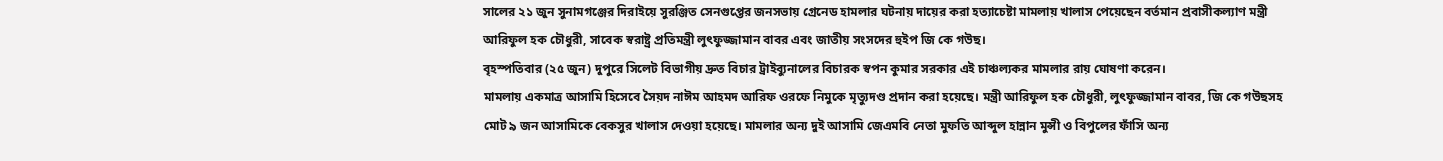সালের ২১ জুন সুনামগঞ্জের দিরাইয়ে সুরঞ্জিত সেনগুপ্তের জনসভায় গ্রেনেড হামলার ঘটনায় দায়ের করা হত্যাচেষ্টা মামলায় খালাস পেয়েছেন বর্তমান প্রবাসীকল্যাণ মন্ত্রী আরিফুল হক চৌধুরী, সাবেক স্বরাষ্ট্র প্রতিমন্ত্রী লুৎফুজ্জামান বাবর এবং জাতীয় সংসদের হুইপ জি কে গউছ।
বৃহস্পতিবার (২৫ জুন) দুপুরে সিলেট বিভাগীয় দ্রুত বিচার ট্রাইব্যুনালের বিচারক স্বপন কুমার সরকার এই চাঞ্চল্যকর মামলার রায় ঘোষণা করেন।
মামলায় একমাত্র আসামি হিসেবে সৈয়দ নাঈম আহমদ আরিফ ওরফে নিমুকে মৃত্যুদণ্ড প্রদান করা হয়েছে। মন্ত্রী আরিফুল হক চৌধুরী, লুৎফুজ্জামান বাবর, জি কে গউছসহ মোট ৯ জন আসামিকে বেকসুর খালাস দেওয়া হয়েছে। মামলার অন্য দুই আসামি জেএমবি নেতা মুফতি আব্দুল হান্নান মুন্সী ও বিপুলের ফাঁসি অন্য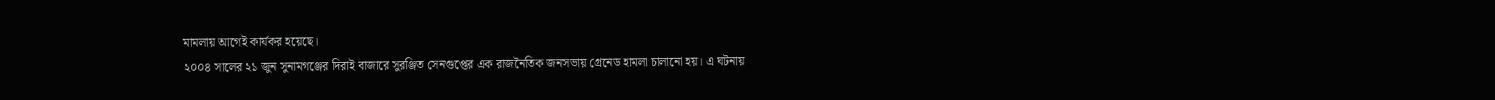মামলায় আগেই কার্যকর হয়েছে।
২০০৪ সালের ২১ জুন সুনামগঞ্জের দিরাই বাজারে সুরঞ্জিত সেনগুপ্তের এক রাজনৈতিক জনসভায় গ্রেনেড হামলা চালানো হয়। এ ঘটনায়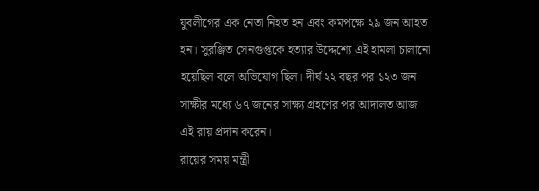যুবলীগের এক নেতা নিহত হন এবং কমপক্ষে ২৯ জন আহত হন। সুরঞ্জিত সেনগুপ্তকে হত্যার উদ্দেশ্যে এই হামলা চালানো হয়েছিল বলে অভিযোগ ছিল। দীর্ঘ ২২ বছর পর ১২৩ জন সাক্ষীর মধ্যে ৬৭ জনের সাক্ষ্য গ্রহণের পর আদালত আজ এই রায় প্রদান করেন।
রায়ের সময় মন্ত্রী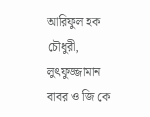আরিফুল হক চৌধুরী, লুৎফুজ্জামান বাবর ও জি কে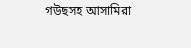গউছসহ আসামিরা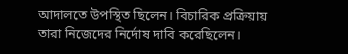আদালতে উপস্থিত ছিলেন। বিচারিক প্রক্রিয়ায় তারা নিজেদের নির্দোষ দাবি করেছিলেন।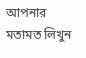আপনার মতামত লিখুন